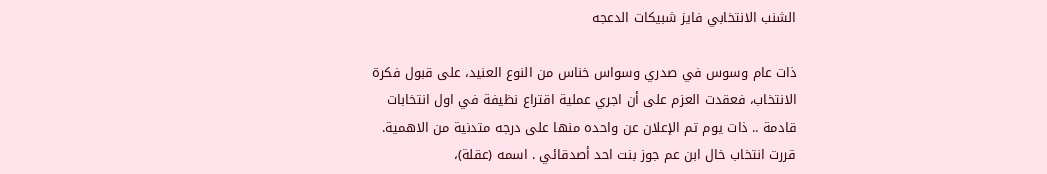الشنب الانتخابي فايز شبيكات الدعجه

ذات عام وسوس في صدري وسواس خناس من النوع العنيد، على قبول فكرة الانتخاب، فعقدت العزم على أن اجري عملية اقتراع نظيفة في اول انتخابات قادمة .. ذات يوم تم الإعلان عن واحده منها على درجه متدنية من الاهمية.
قررت انتخاب خال ابن عم جوز بنت احد أصدقائي . اسمه (عقلة)،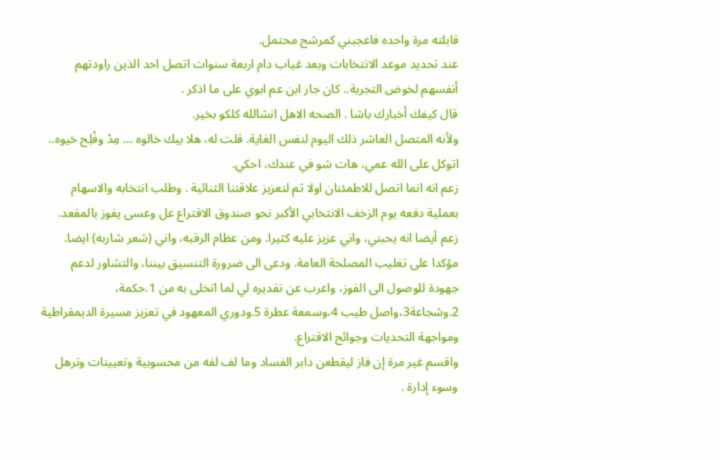قابلته مرة واحده فاعجبني كمرشح محتمل.
عند تحديد موعد الانتخابات وبعد غياب دام اربعة سنوات اتصل احد الذين راودتهم أنفسهم لخوض التجربة.. كان جار ابن عم ابوي على ما اذكر .
قال كيفك أخبارك باشا . الصحه الاهل انشالله كلكو بخير.
ولأنه المتصل العاشر ذلك اليوم لنفس الغاية. قلت له، هلا بيك خالوه … مِدْ وفْلِح خيوه.. اتوكل على الله عمي، هات شو في عندك، احكي.
زعم انه انما اتصل للاطمئنان اولا ثم لتعزيز علاقتنا الثنائية . وطلب انتخابه والاسهام بعملية دفعه يوم الزخف الانتخابي الأكبر نحو صندوق الاقتراع عل وعسى يفوز بالمقعد.
زعم أيضا انه يحبني، واني عزيز عليه كثيرا. ومن عظام الرقبه، واني (شعر شاربه) ايضا. مؤكدا على تغليب المصلحة العامة. ودعى الى ضرورة التنسيق بيننا، والتشاور لدعم جهودة للوصول الى الفوز، واعرب عن تقديره لي لما اتخلى به من 1.حكمة، 2.وشجاعة3،واصل طيب 4،وسمعة عطرة 5.ودوري المعهود في تعزيز مسيرة الديمقراطية ومواجهة التحديات وجوائح الاقتراع.
واقسم غير مرة إن فاز ليقطعن دابر الفساد وما لف لفه من محسوبية وتعيينات وترهل وسوء إدارة .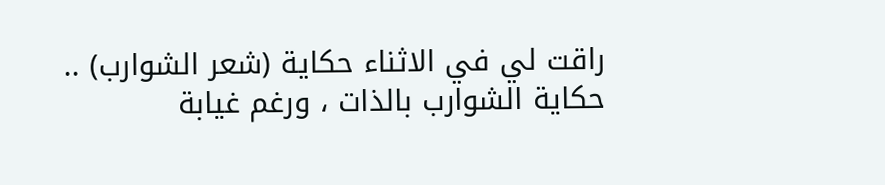راقت لي في الاثناء حكاية (شعر الشوارب) .. حكاية الشوارب بالذات ، ورغم غيابة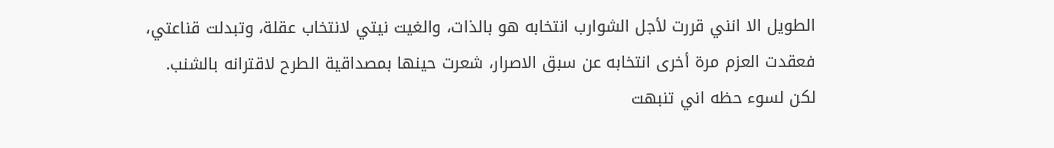الطويل الا انني قررت لأجل الشوارب انتخابه هو بالذات، والغيت نيتي لانتخاب عقلة، وتبدلت قناعتي، فعقدت العزم مرة أخرى انتخابه عن سبق الاصرار، شعرت حينها بمصداقية الطرح لاقترانه بالشنب.
لكن لسوء حظه اني تنبهت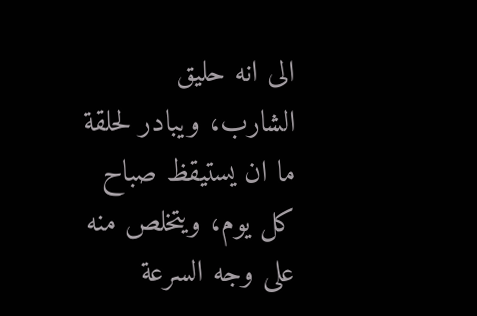الى انه حليق الشارب، ويبادر لحلقة ما ان يستيقظ صباح كل يوم، ويتخلص منه على وجه السرعة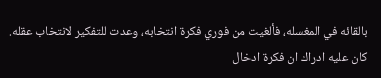بالقائه في المغسله، فألغيت من فوري فكرة انتخابه، وعدت للتفكير لانتخاب عقله.
كان عليه ادراك ان فكرة ادخال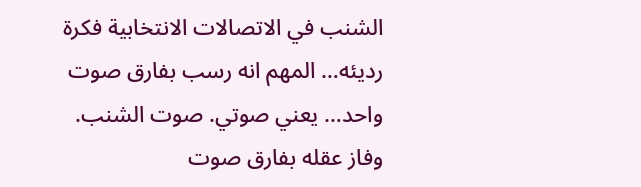الشنب في الاتصالات الانتخابية فكرة رديئه… المهم انه رسب بفارق صوت واحد… يعني صوتي. صوت الشنب.
وفاز عقله بفارق صوت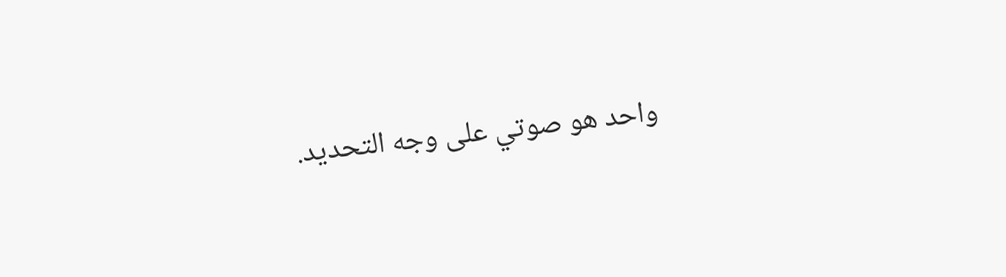واحد هو صوتي على وجه التحديد.